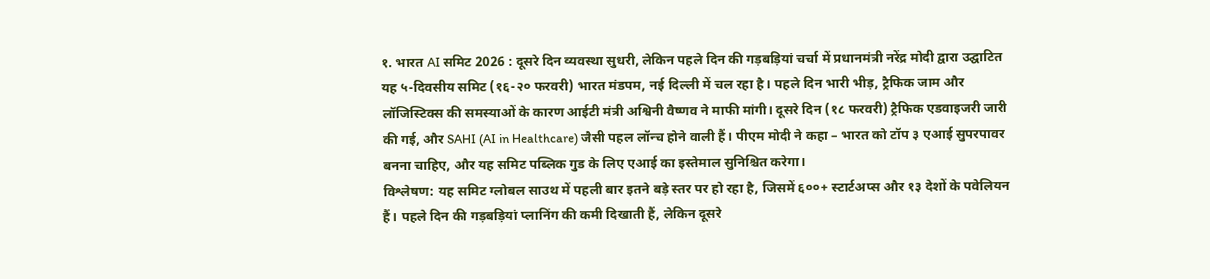१. भारत AI समिट 2026 : दूसरे दिन व्यवस्था सुधरी, लेकिन पहले दिन की गड़बड़ियां चर्चा में प्रधानमंत्री नरेंद्र मोदी द्वारा उद्घाटित यह ५-दिवसीय समिट (१६-२० फरवरी) भारत मंडपम, नई दिल्ली में चल रहा है। पहले दिन भारी भीड़, ट्रैफिक जाम और लॉजिस्टिक्स की समस्याओं के कारण आईटी मंत्री अश्विनी वैष्णव ने माफी मांगी। दूसरे दिन (१८ फरवरी) ट्रैफिक एडवाइजरी जारी की गई, और SAHI (AI in Healthcare) जैसी पहल लॉन्च होने वाली हैं। पीएम मोदी ने कहा – भारत को टॉप ३ एआई सुपरपावर बनना चाहिए, और यह समिट पब्लिक गुड के लिए एआई का इस्तेमाल सुनिश्चित करेगा।
विश्लेषण: यह समिट ग्लोबल साउथ में पहली बार इतने बड़े स्तर पर हो रहा है, जिसमें ६००+ स्टार्टअप्स और १३ देशों के पवेलियन हैं। पहले दिन की गड़बड़ियां प्लानिंग की कमी दिखाती हैं, लेकिन दूसरे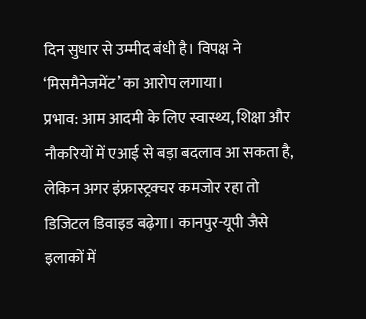दिन सुधार से उम्मीद बंधी है। विपक्ष ने ‘मिसमैनेजमेंट’ का आरोप लगाया।
प्रभाव: आम आदमी के लिए स्वास्थ्य, शिक्षा और नौकरियों में एआई से बड़ा बदलाव आ सकता है, लेकिन अगर इंफ्रास्ट्रक्चर कमजोर रहा तो डिजिटल डिवाइड बढ़ेगा। कानपुर-यूपी जैसे इलाकों में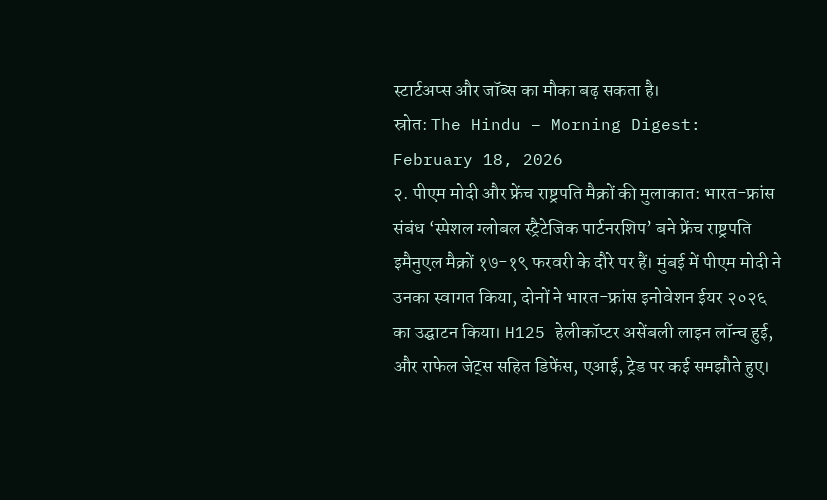स्टार्टअप्स और जॉब्स का मौका बढ़ सकता है।
स्रोत: The Hindu – Morning Digest: February 18, 2026
२. पीएम मोदी और फ्रेंच राष्ट्रपति मैक्रों की मुलाकात: भारत-फ्रांस संबंध ‘स्पेशल ग्लोबल स्ट्रैटेजिक पार्टनरशिप’ बने फ्रेंच राष्ट्रपति इमैनुएल मैक्रों १७-१९ फरवरी के दौरे पर हैं। मुंबई में पीएम मोदी ने उनका स्वागत किया, दोनों ने भारत-फ्रांस इनोवेशन ईयर २०२६ का उद्घाटन किया। H125 हेलीकॉप्टर असेंबली लाइन लॉन्च हुई, और राफेल जेट्स सहित डिफेंस, एआई, ट्रेड पर कई समझौते हुए।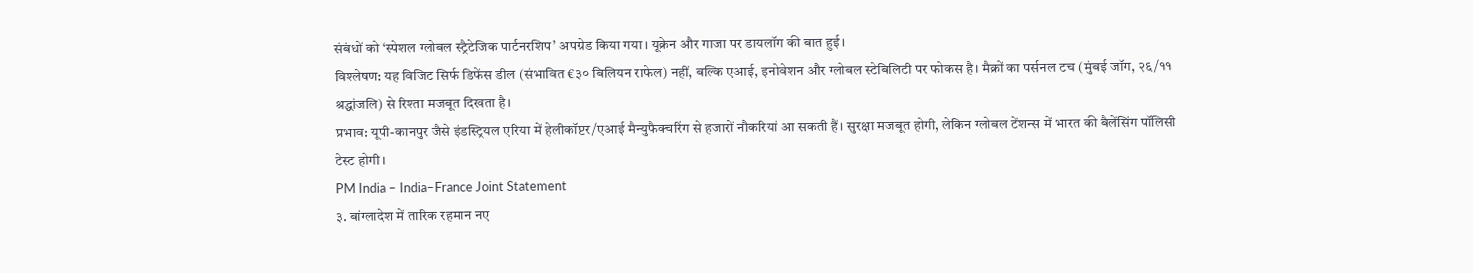संबंधों को ‘स्पेशल ग्लोबल स्ट्रैटेजिक पार्टनरशिप’ अपग्रेड किया गया। यूक्रेन और गाजा पर डायलॉग की बात हुई।
विश्लेषण: यह विजिट सिर्फ डिफेंस डील (संभावित €३० बिलियन राफेल) नहीं, बल्कि एआई, इनोवेशन और ग्लोबल स्टेबिलिटी पर फोकस है। मैक्रों का पर्सनल टच (मुंबई जॉग, २६/११ श्रद्धांजलि) से रिश्ता मजबूत दिखता है।
प्रभाव: यूपी-कानपुर जैसे इंडस्ट्रियल एरिया में हेलीकॉप्टर/एआई मैन्युफैक्चरिंग से हजारों नौकरियां आ सकती हैं। सुरक्षा मजबूत होगी, लेकिन ग्लोबल टेंशन्स में भारत की बैलेंसिंग पॉलिसी टेस्ट होगी।
PM India – India–France Joint Statement
३. बांग्लादेश में तारिक रहमान नए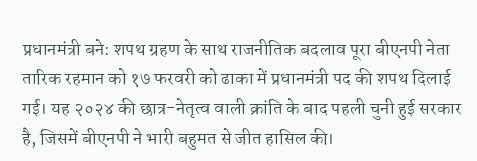प्रधानमंत्री बने: शपथ ग्रहण के साथ राजनीतिक बदलाव पूरा बीएनपी नेता तारिक रहमान को १७ फरवरी को ढाका में प्रधानमंत्री पद की शपथ दिलाई गई। यह २०२४ की छात्र-नेतृत्व वाली क्रांति के बाद पहली चुनी हुई सरकार है, जिसमें बीएनपी ने भारी बहुमत से जीत हासिल की।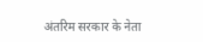अंतरिम सरकार के नेता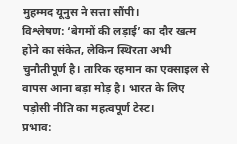मुहम्मद यूनुस ने सत्ता सौंपी।
विश्लेषण: ‘बेगमों की लड़ाई’ का दौर खत्म होने का संकेत, लेकिन स्थिरता अभी चुनौतीपूर्ण है। तारिक रहमान का एक्साइल से वापस आना बड़ा मोड़ है। भारत के लिए पड़ोसी नीति का महत्वपूर्ण टेस्ट।
प्रभाव: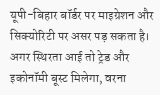यूपी-बिहार बॉर्डर पर माइग्रेशन और सिक्योरिटी पर असर पड़ सकता है। अगर स्थिरता आई तो ट्रेड और इकोनॉमी बूस्ट मिलेगा, वरना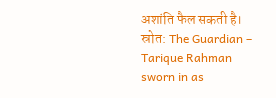अशांति फैल सकती है।
स्रोत: The Guardian – Tarique Rahman sworn in as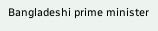Bangladeshi prime minister